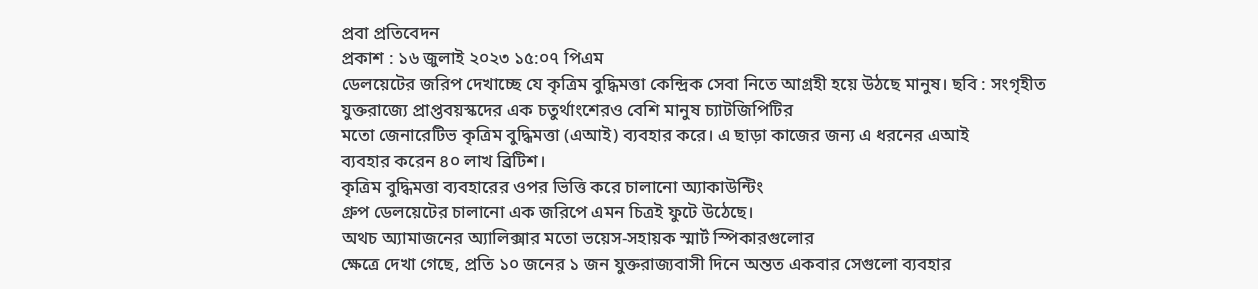প্রবা প্রতিবেদন
প্রকাশ : ১৬ জুলাই ২০২৩ ১৫:০৭ পিএম
ডেলয়েটের জরিপ দেখাচ্ছে যে কৃত্রিম বুদ্ধিমত্তা কেন্দ্রিক সেবা নিতে আগ্রহী হয়ে উঠছে মানুষ। ছবি : সংগৃহীত
যুক্তরাজ্যে প্রাপ্তবয়স্কদের এক চতুর্থাংশেরও বেশি মানুষ চ্যাটজিপিটির
মতো জেনারেটিভ কৃত্রিম বুদ্ধিমত্তা (এআই) ব্যবহার করে। এ ছাড়া কাজের জন্য এ ধরনের এআই
ব্যবহার করেন ৪০ লাখ ব্রিটিশ।
কৃত্রিম বুদ্ধিমত্তা ব্যবহারের ওপর ভিত্তি করে চালানো অ্যাকাউন্টিং
গ্রুপ ডেলয়েটের চালানো এক জরিপে এমন চিত্রই ফুটে উঠেছে।
অথচ অ্যামাজনের অ্যালিক্সার মতো ভয়েস-সহায়ক স্মার্ট স্পিকারগুলোর
ক্ষেত্রে দেখা গেছে, প্রতি ১০ জনের ১ জন যুক্তরাজ্যবাসী দিনে অন্তত একবার সেগুলো ব্যবহার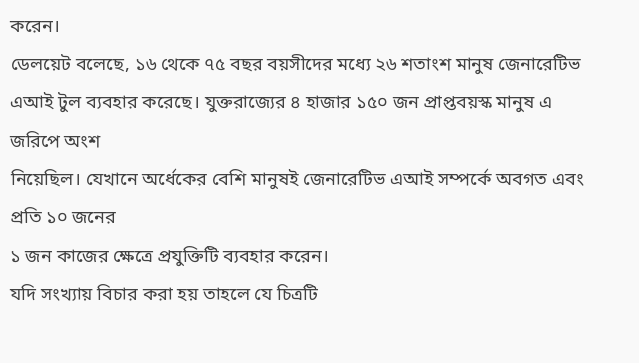করেন।
ডেলয়েট বলেছে, ১৬ থেকে ৭৫ বছর বয়সীদের মধ্যে ২৬ শতাংশ মানুষ জেনারেটিভ
এআই টুল ব্যবহার করেছে। যুক্তরাজ্যের ৪ হাজার ১৫০ জন প্রাপ্তবয়স্ক মানুষ এ জরিপে অংশ
নিয়েছিল। যেখানে অর্ধেকের বেশি মানুষই জেনারেটিভ এআই সম্পর্কে অবগত এবং প্রতি ১০ জনের
১ জন কাজের ক্ষেত্রে প্রযুক্তিটি ব্যবহার করেন।
যদি সংখ্যায় বিচার করা হয় তাহলে যে চিত্রটি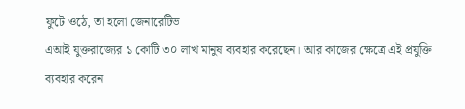ফুটে ওঠে, তা হলো জেনারেটিভ
এআই যুক্তরাজ্যের ১ কোটি ৩০ লাখ মানুষ ব্যবহার করেছেন। আর কাজের ক্ষেত্রে এই প্রযুক্তি
ব্যবহার করেন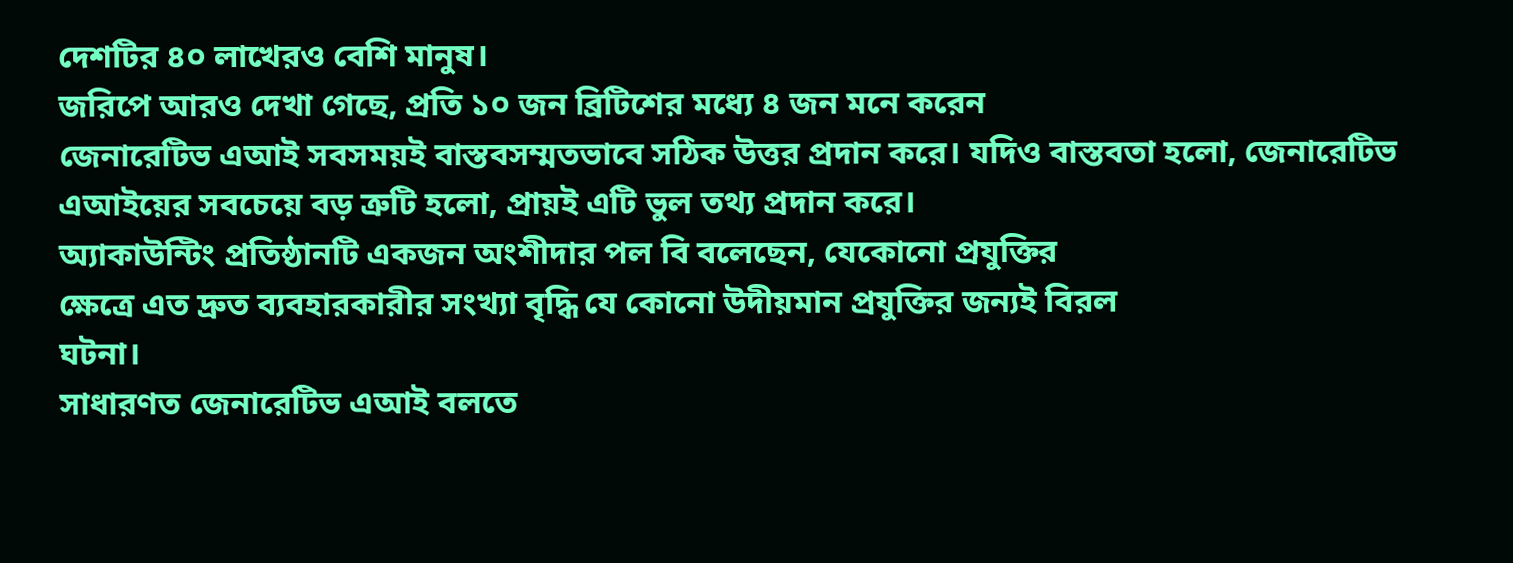দেশটির ৪০ লাখেরও বেশি মানুষ।
জরিপে আরও দেখা গেছে, প্রতি ১০ জন ব্রিটিশের মধ্যে ৪ জন মনে করেন
জেনারেটিভ এআই সবসময়ই বাস্তবসম্মতভাবে সঠিক উত্তর প্রদান করে। যদিও বাস্তবতা হলো, জেনারেটিভ
এআইয়ের সবচেয়ে বড় ত্রুটি হলো, প্রায়ই এটি ভুল তথ্য প্রদান করে।
অ্যাকাউন্টিং প্রতিষ্ঠানটি একজন অংশীদার পল বি বলেছেন, যেকোনো প্রযুক্তির
ক্ষেত্রে এত দ্রুত ব্যবহারকারীর সংখ্যা বৃদ্ধি যে কোনো উদীয়মান প্রযুক্তির জন্যই বিরল
ঘটনা।
সাধারণত জেনারেটিভ এআই বলতে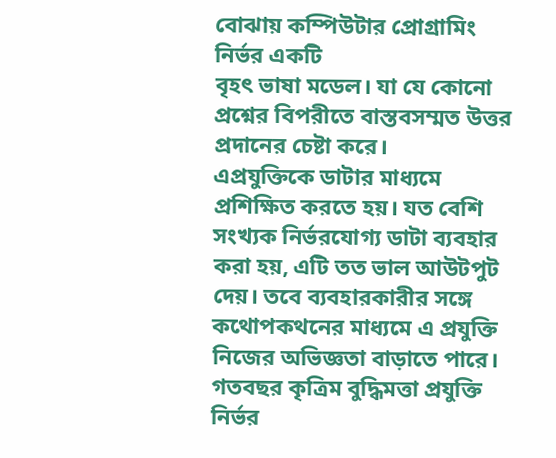বোঝায় কম্পিউটার প্রোগ্রামিং নির্ভর একটি
বৃহৎ ভাষা মডেল। যা যে কোনো প্রশ্নের বিপরীতে বাস্তবসম্মত উত্তর প্রদানের চেষ্টা করে।
এপ্রযুক্তিকে ডাটার মাধ্যমে প্রশিক্ষিত করতে হয়। যত বেশি সংখ্যক নির্ভরযোগ্য ডাটা ব্যবহার
করা হয়, এটি তত ভাল আউটপুট দেয়। তবে ব্যবহারকারীর সঙ্গে কথোপকথনের মাধ্যমে এ প্রযুক্তি
নিজের অভিজ্ঞতা বাড়াতে পারে।
গতবছর কৃত্রিম বুদ্ধিমত্তা প্রযুক্তি নির্ভর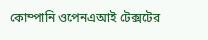কোম্পানি ওপেনএআই টেক্সটের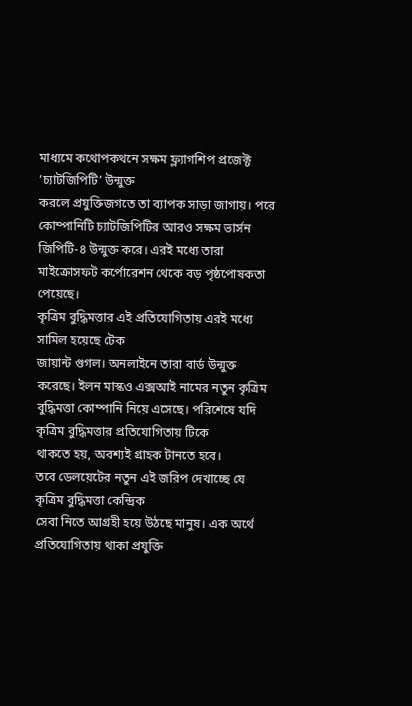মাধ্যমে কথোপকথনে সক্ষম ফ্ল্যাগশিপ প্রজেক্ট ‘চ্যাটজিপিটি’ উন্মুক্ত
করলে প্রযুক্তিজগতে তা ব্যাপক সাড়া জাগায়। পরে কোম্পানিটি চ্যাটজিপিটির আরও সক্ষম ভার্সন
জিপিটি-৪ উন্মুক্ত করে। এরই মধ্যে তারা মাইক্রোসফট কর্পোরেশন থেকে বড় পৃষ্ঠপোষকতা পেয়েছে।
কৃত্রিম বুদ্ধিমত্তার এই প্রতিযোগিতায় এরই মধ্যে সামিল হয়েছে টেক
জায়ান্ট গুগল। অনলাইনে তারা বার্ড উন্মুক্ত করেছে। ইলন মাস্কও এক্সআই নামের নতুন কৃত্রিম
বুদ্ধিমত্তা কোম্পানি নিয়ে এসেছে। পরিশেষে যদি কৃত্রিম বুদ্ধিমত্তার প্রতিযোগিতায় টিকে
থাকতে হয়, অবশ্যই গ্রাহক টানতে হবে।
তবে ডেলয়েটের নতুন এই জরিপ দেখাচ্ছে যে কৃত্রিম বুদ্ধিমত্তা কেন্দ্রিক
সেবা নিতে আগ্রহী হয়ে উঠছে মানুষ। এক অর্থে প্রতিযোগিতায় থাকা প্রযুক্তি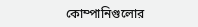কোম্পানিগুলোর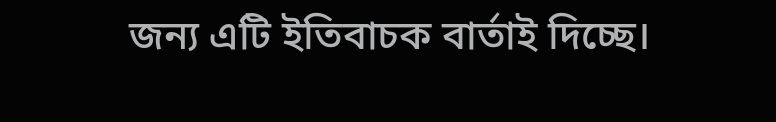জন্য এটি ইতিবাচক বার্তাই দিচ্ছে।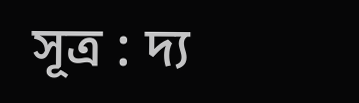সূত্র : দ্য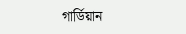গার্ডিয়ান